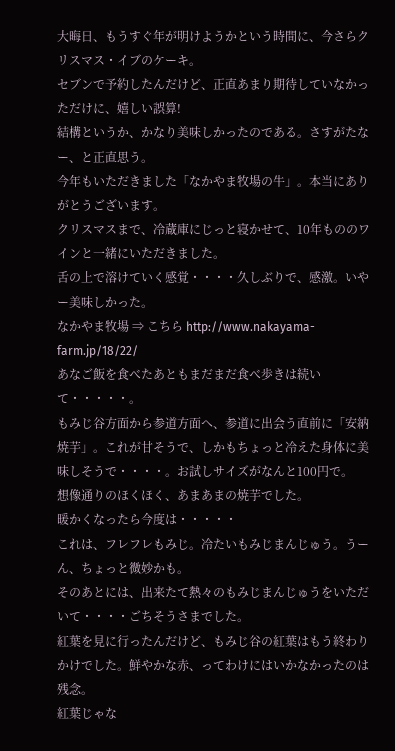大晦日、もうすぐ年が明けようかという時間に、今さらクリスマス・イブのケーキ。
セブンで予約したんだけど、正直あまり期待していなかっただけに、嬉しい誤算!
結構というか、かなり美味しかったのである。さすがたなー、と正直思う。
今年もいただきました「なかやま牧場の牛」。本当にありがとうございます。
クリスマスまで、冷蔵庫にじっと寝かせて、10年もののワインと一緒にいただきました。
舌の上で溶けていく感覚・・・・久しぶりで、感激。いやー美味しかった。
なかやま牧場 ⇒ こちら http://www.nakayama-farm.jp/18/22/
あなご飯を食べたあともまだまだ食べ歩きは続いて・・・・・。
もみじ谷方面から参道方面へ、参道に出会う直前に「安納焼芋」。これが甘そうで、しかもちょっと冷えた身体に美味しそうで・・・・。お試しサイズがなんと100円で。
想像通りのほくほく、あまあまの焼芋でした。
暖かくなったら今度は・・・・・
これは、フレフレもみじ。冷たいもみじまんじゅう。うーん、ちょっと微妙かも。
そのあとには、出来たて熱々のもみじまんじゅうをいただいて・・・・ごちそうさまでした。
紅葉を見に行ったんだけど、もみじ谷の紅葉はもう終わりかけでした。鮮やかな赤、ってわけにはいかなかったのは残念。
紅葉じゃな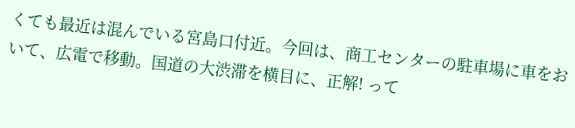くても最近は混んでいる宮島口付近。今回は、商工センターの駐車場に車をおいて、広電で移動。国道の大渋滞を横目に、正解! って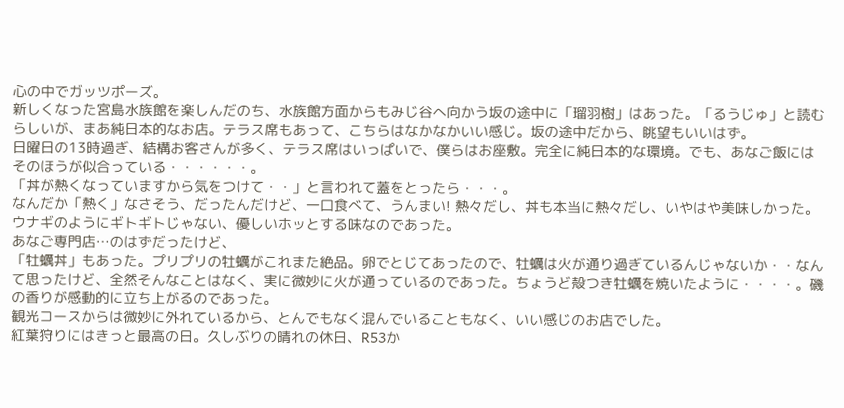心の中でガッツポーズ。
新しくなった宮島水族館を楽しんだのち、水族館方面からもみじ谷へ向かう坂の途中に「瑠羽樹」はあった。「るうじゅ」と読むらしいが、まあ純日本的なお店。テラス席もあって、こちらはなかなかいい感じ。坂の途中だから、眺望もいいはず。
日曜日の13時過ぎ、結構お客さんが多く、テラス席はいっぱいで、僕らはお座敷。完全に純日本的な環境。でも、あなご飯にはそのほうが似合っている・・・・・・。
「丼が熱くなっていますから気をつけて・・」と言われて蓋をとったら・・・。
なんだか「熱く」なさそう、だったんだけど、一口食べて、うんまい! 熱々だし、丼も本当に熱々だし、いやはや美味しかった。ウナギのようにギトギトじゃない、優しいホッとする味なのであった。
あなご専門店…のはずだったけど、
「牡蠣丼」もあった。プリプリの牡蠣がこれまた絶品。卵でとじてあったので、牡蠣は火が通り過ぎているんじゃないか・・なんて思ったけど、全然そんなことはなく、実に微妙に火が通っているのであった。ちょうど殻つき牡蠣を焼いたように・・・・。磯の香りが感動的に立ち上がるのであった。
観光コースからは微妙に外れているから、とんでもなく混んでいることもなく、いい感じのお店でした。
紅葉狩りにはきっと最高の日。久しぶりの晴れの休日、R53か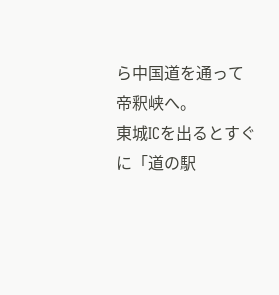ら中国道を通って帝釈峡へ。
東城ICを出るとすぐに「道の駅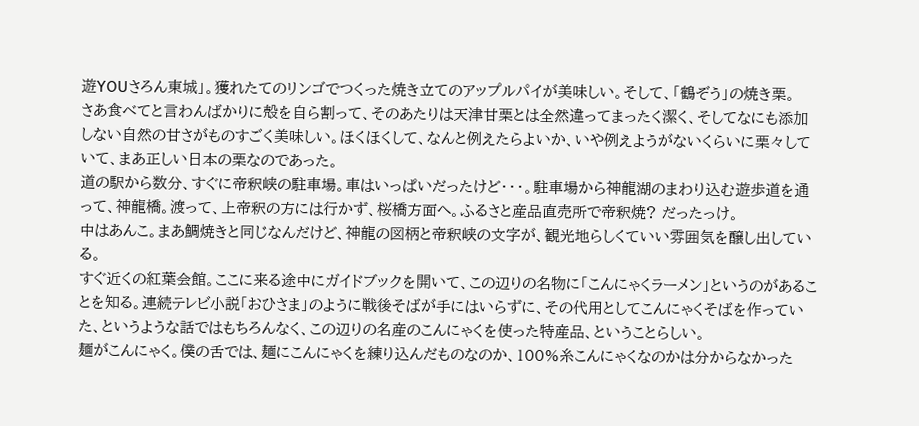遊YOUさろん東城」。獲れたてのリンゴでつくった焼き立てのアップルパイが美味しい。そして、「鶴ぞう」の焼き栗。
さあ食べてと言わんばかりに殻を自ら割って、そのあたりは天津甘栗とは全然違ってまったく潔く、そしてなにも添加しない自然の甘さがものすごく美味しい。ほくほくして、なんと例えたらよいか、いや例えようがないくらいに栗々していて、まあ正しい日本の栗なのであった。
道の駅から数分、すぐに帝釈峡の駐車場。車はいっぱいだったけど・・・。駐車場から神龍湖のまわり込む遊歩道を通って、神龍橋。渡って、上帝釈の方には行かず、桜橋方面へ。ふるさと産品直売所で帝釈焼? だったっけ。
中はあんこ。まあ鯛焼きと同じなんだけど、神龍の図柄と帝釈峡の文字が、観光地らしくていい雰囲気を醸し出している。
すぐ近くの紅葉会館。ここに来る途中にガイドブックを開いて、この辺りの名物に「こんにゃくラーメン」というのがあることを知る。連続テレビ小説「おひさま」のように戦後そばが手にはいらずに、その代用としてこんにゃくそばを作っていた、というような話ではもちろんなく、この辺りの名産のこんにゃくを使った特産品、ということらしい。
麺がこんにゃく。僕の舌では、麺にこんにゃくを練り込んだものなのか、100%糸こんにゃくなのかは分からなかった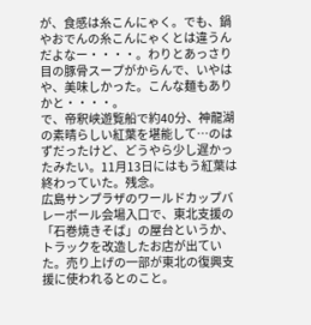が、食感は糸こんにゃく。でも、鍋やおでんの糸こんにゃくとは違うんだよなー・・・・。わりとあっさり目の豚骨スープがからんで、いやはや、美味しかった。こんな麺もありかと・・・・。
で、帝釈峡遊覧船で約40分、神龍湖の素晴らしい紅葉を堪能して…のはずだったけど、どうやら少し遅かったみたい。11月13日にはもう紅葉は終わっていた。残念。
広島サンプラザのワールドカップバレーボール会場入口で、東北支援の「石巻焼きそば」の屋台というか、トラックを改造したお店が出ていた。売り上げの一部が東北の復興支援に使われるとのこと。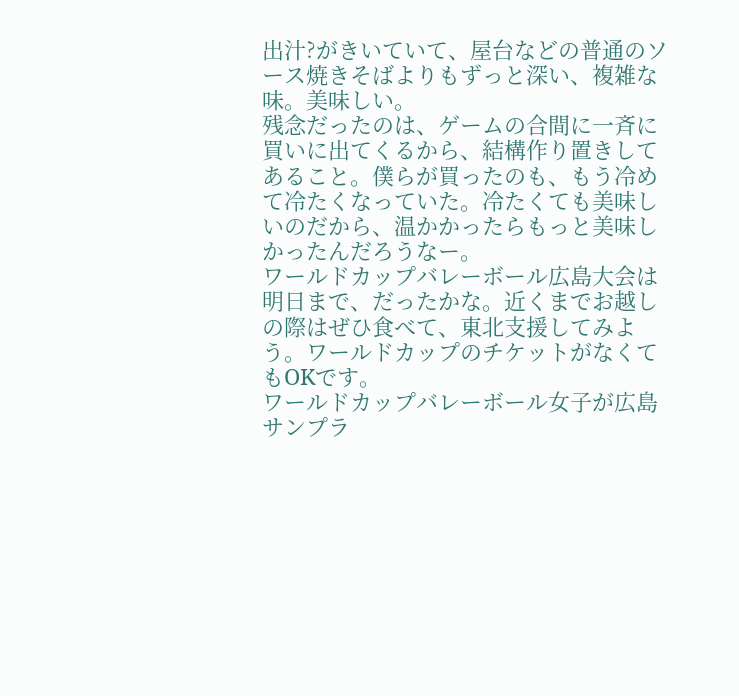出汁?がきいていて、屋台などの普通のソース焼きそばよりもずっと深い、複雑な味。美味しい。
残念だったのは、ゲームの合間に一斉に買いに出てくるから、結構作り置きしてあること。僕らが買ったのも、もう冷めて冷たくなっていた。冷たくても美味しいのだから、温かかったらもっと美味しかったんだろうなー。
ワールドカップバレーボール広島大会は明日まで、だったかな。近くまでお越しの際はぜひ食べて、東北支援してみよう。ワールドカップのチケットがなくてもOKです。
ワールドカップバレーボール女子が広島サンプラ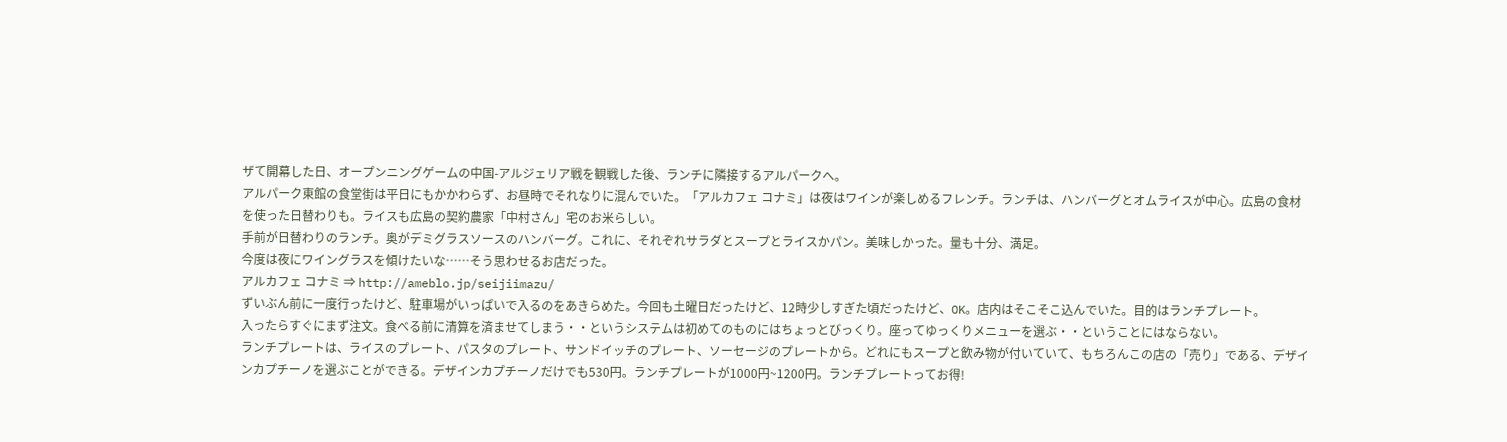ザて開幕した日、オープンニングゲームの中国-アルジェリア戦を観戦した後、ランチに隣接するアルパークへ。
アルパーク東館の食堂街は平日にもかかわらず、お昼時でそれなりに混んでいた。「アルカフェ コナミ」は夜はワインが楽しめるフレンチ。ランチは、ハンバーグとオムライスが中心。広島の食材を使った日替わりも。ライスも広島の契約農家「中村さん」宅のお米らしい。
手前が日替わりのランチ。奥がデミグラスソースのハンバーグ。これに、それぞれサラダとスープとライスかパン。美味しかった。量も十分、満足。
今度は夜にワイングラスを傾けたいな……そう思わせるお店だった。
アルカフェ コナミ ⇒ http://ameblo.jp/seijiimazu/
ずいぶん前に一度行ったけど、駐車場がいっぱいで入るのをあきらめた。今回も土曜日だったけど、12時少しすぎた頃だったけど、OK。店内はそこそこ込んでいた。目的はランチプレート。
入ったらすぐにまず注文。食べる前に清算を済ませてしまう・・というシステムは初めてのものにはちょっとびっくり。座ってゆっくりメニューを選ぶ・・ということにはならない。
ランチプレートは、ライスのプレート、パスタのプレート、サンドイッチのプレート、ソーセージのプレートから。どれにもスープと飲み物が付いていて、もちろんこの店の「売り」である、デザインカプチーノを選ぶことができる。デザインカプチーノだけでも530円。ランチプレートが1000円~1200円。ランチプレートってお得!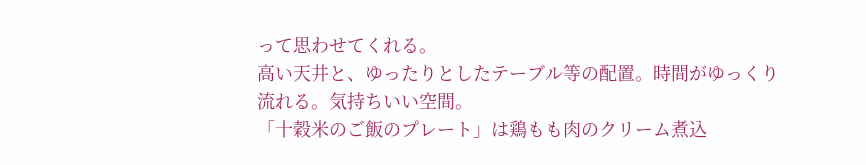って思わせてくれる。
高い天井と、ゆったりとしたテーブル等の配置。時間がゆっくり流れる。気持ちいい空間。
「十穀米のご飯のプレート」は鶏もも肉のクリーム煮込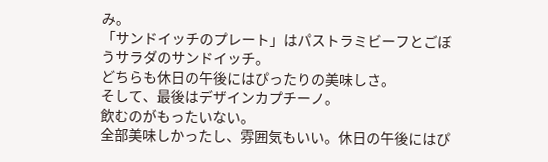み。
「サンドイッチのプレート」はパストラミビーフとごぼうサラダのサンドイッチ。
どちらも休日の午後にはぴったりの美味しさ。
そして、最後はデザインカプチーノ。
飲むのがもったいない。
全部美味しかったし、雰囲気もいい。休日の午後にはぴ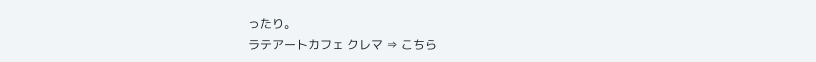ったり。
ラテアートカフェ クレマ ⇒ こちら